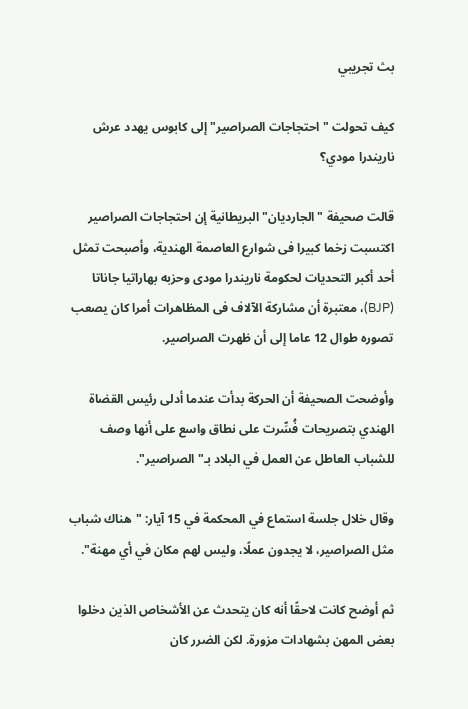بث تجريبي

كيف تحولت "احتجاجات الصراصير" إلى كابوس يهدد عرش ناريندرا مودي؟

قالت صحيفة "الجارديان" البريطانية إن احتجاجات الصراصير اكتسبت زخما كبيرا فى شوارع العاصمة الهندية، وأصبحت تمثل أحد أكبر التحديات لحكومة ناريندرا مودى وحزبه بهاراتيا جاناتا (BJP)، معتبرة أن مشاركة الآلاف فى المظاهرات أمرا كان يصعب تصوره طوال 12 عاما إلى أن ظهرت الصراصير.

وأوضحت الصحيفة أن الحركة بدأت عندما أدلى رئيس القضاة الهندي بتصريحات فُسِّرت على نطاق واسع على أنها وصف للشباب العاطل عن العمل في البلاد بـ"الصراصير".

وقال خلال جلسة استماع في المحكمة في 15 آيار: "هناك شباب مثل الصراصير، لا يجدون عملًا، وليس لهم مكان في أي مهنة".

ثم أوضح كانت لاحقًا أنه كان يتحدث عن الأشخاص الذين دخلوا بعض المهن بشهادات مزورة. لكن الضرر كان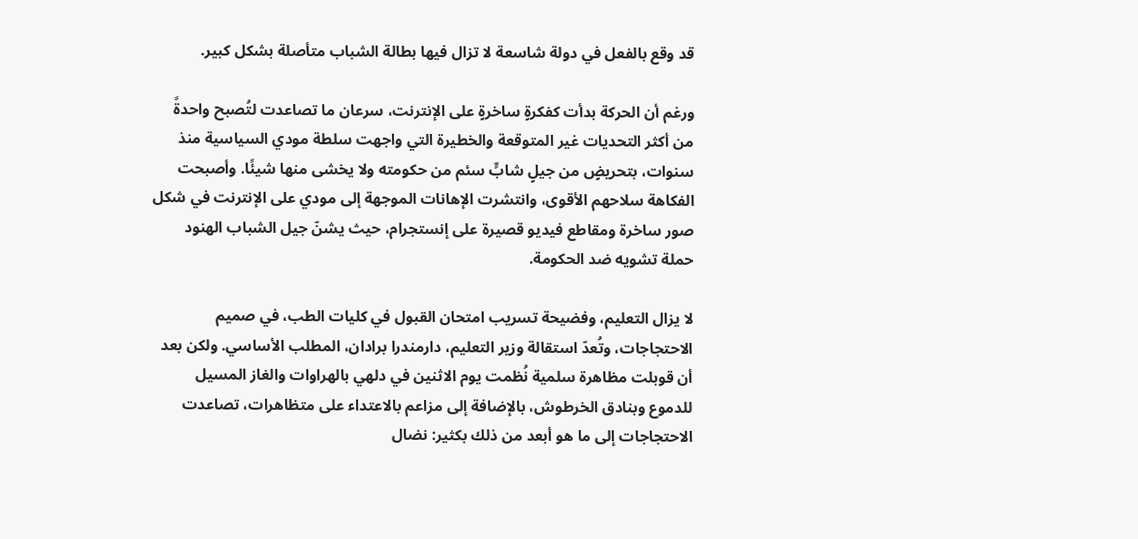قد وقع بالفعل في دولة شاسعة لا تزال فيها بطالة الشباب متأصلة بشكل كبير.

ورغم أن الحركة بدأت كفكرةٍ ساخرةٍ على الإنترنت، سرعان ما تصاعدت لتُصبح واحدةً من أكثر التحديات غير المتوقعة والخطيرة التي واجهت سلطة مودي السياسية منذ سنوات، بتحريضٍ من جيلٍ شابٍّ سئم من حكومته ولا يخشى منها شيئًا. وأصبحت الفكاهة سلاحهم الأقوى، وانتشرت الإهانات الموجهة إلى مودي على الإنترنت في شكل صور ساخرة ومقاطع فيديو قصيرة على إنستجرام، حيث يشنّ جيل الشباب الهنود حملة تشويه ضد الحكومة.

لا يزال التعليم، وفضيحة تسريب امتحان القبول في كليات الطب، في صميم الاحتجاجات، وتُعدّ استقالة وزير التعليم، دارمندرا برادان، المطلب الأساسي. ولكن بعد أن قوبلت مظاهرة سلمية نُظمت يوم الاثنين في دلهي بالهراوات والغاز المسيل للدموع وبنادق الخرطوش، بالإضافة إلى مزاعم بالاعتداء على متظاهرات، تصاعدت الاحتجاجات إلى ما هو أبعد من ذلك بكثير: نضال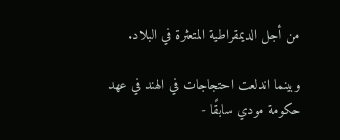من أجل الديمقراطية المتعثرة في البلاد.

وبينما اندلعت احتجاجات في الهند في عهد حكومة مودي سابقًا -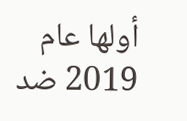أولها عام 2019 ضد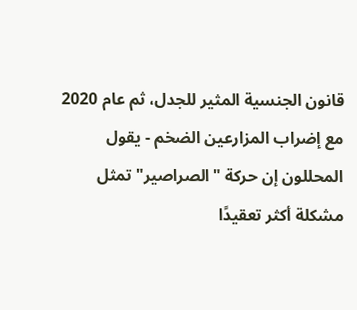قانون الجنسية المثير للجدل، ثم عام 2020 مع إضراب المزارعين الضخم - يقول المحللون إن حركة "الصراصير" تمثل مشكلة أكثر تعقيدًا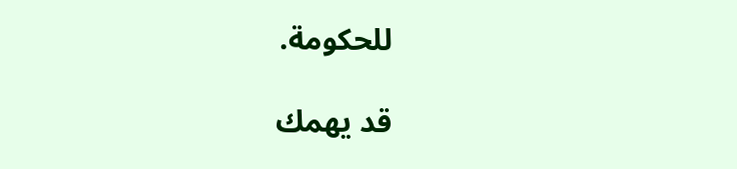للحكومة.

قد يهمك